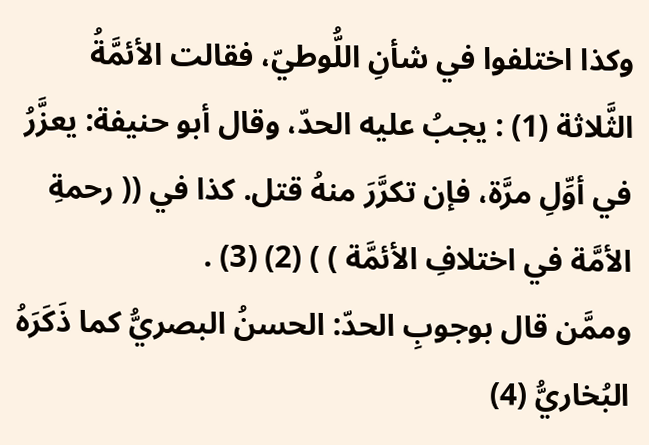وكذا اختلفوا في شأنِ اللُّوطيّ، فقالت الأئمَّةُ الثَّلاثة (1) : يجبُ عليه الحدّ، وقال أبو حنيفة: يعزَّرُ في أوِّلِ مرَّة، فإن تكرَّرَ منهُ قتل. كذا في (( رحمةِ الأمَّة في اختلافِ الأئمَّة ) ) (2) (3) .
وممَّن قال بوجوبِ الحدّ: الحسنُ البصريُّ كما ذَكَرَهُ البُخاريُّ (4)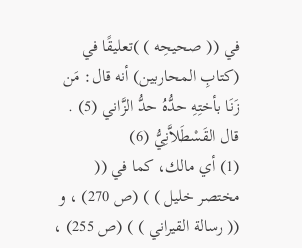في (( صحيحِه ) )تعليقًا في (كتابِ المحاربين) أنه قال: مَن زَنَا بأختِهِ حدُّهُ حدُّ الزَّاني (5) .
قال القَسْطَلاَّنِيُّ (6)
(1) أي مالك، كما في (( مختصر خليل ) ) (ص 270) ، و (( رسالة القيراني ) ) (ص 255) ،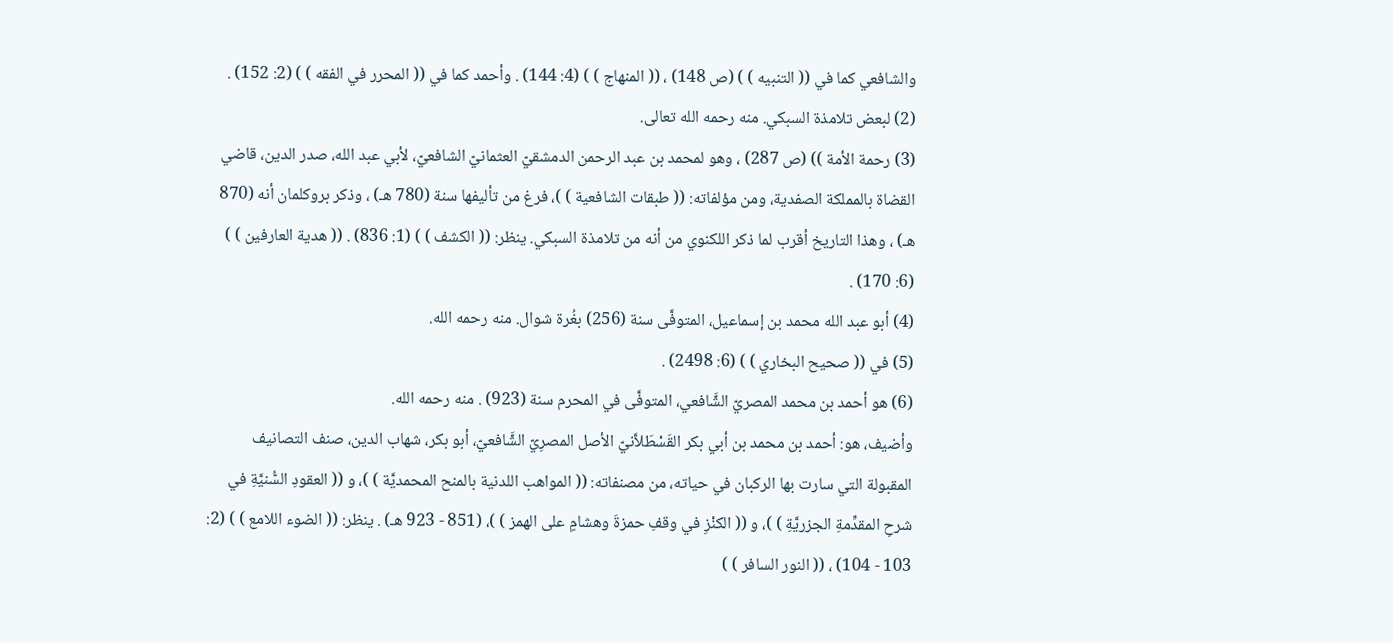والشافعي كما في (( التنبيه ) ) (ص 148) ، (( المنهاج ) ) (4: 144) . وأحمد كما في (( المحرر في الفقه ) ) (2: 152) .
(2) لبعض تلامذة السبكي. منه رحمه الله تعالى.
(3) رحمة الأمة )) (ص 287) ، وهو لمحمد بن عبد الرحمن الدمشقيّ العثمانيّ الشافعيّ، لأبي عبد الله، صدر الدين، قاضي القضاة بالمملكة الصفدية، ومن مؤلفاته: (( طبقات الشافعية ) )، فرغ من تأليفها سنة (780 هـ) ، وذكر بروكلمان أنه (870 هـ) ، وهذا التاريخ أقرب لما ذكر اللكنوي من أنه من تلامذة السبكي. ينظر: (( الكشف ) ) (1: 836) . (( هدية العارفين ) ) (6: 170) .
(4) أبو عبد الله محمد بن إسماعيل، المتوفَّى سنة (256) بغُرة شوال. منه رحمه الله.
(5) في (( صحيح البخاري ) ) (6: 2498) .
(6) هو أحمد بن محمد المصريّ الشَّافعي، المتوفَّى في المحرم سنة (923) . منه رحمه الله.
وأضيف، هو: أحمد بن محمد بن أبي بكر القَسْطَلاَّنيّ الأصل المصرِيّ الشَّافعيّ، أبو بكر، شهاب الدين، صنف التصانيف المقبولة التي سارت بها الركبان في حياته، من مصنفاته: (( المواهب اللدنية بالمنح المحمديَّة ) )، و (( العقودِ السُّنيَّةِ في شرحِ المقدِّمةِ الجزريَّةِ ) )، و (( الكنْزِ في وقفِ حمزةَ وهشامٍ على الهمز ) )، (851 - 923 هـ) . ينظر: (( الضوء اللامع ) ) (2: 103 - 104) ، (( النور السافر ) )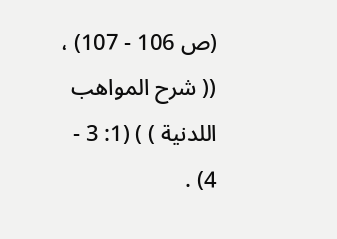(ص 106 - 107) ، (( شرح المواهب اللدنية ) ) (1: 3 - 4) .